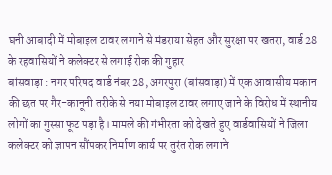घनी आबादी में मोबाइल टावर लगाने से मंडराया सेहत और सुरक्षा पर खतरा, वार्ड 28 के रहवासियों ने कलेक्टर से लगाई रोक की गुहार
बांसवाड़ा : नगर परिषद वार्ड नंबर 28, अगरपुरा (बांसवाड़ा) में एक आवासीय मकान की छत पर गैर-कानूनी तरीके से नया मोबाइल टावर लगाए जाने के विरोध में स्थानीय लोगों का गुस्सा फूट पड़ा है। मामले की गंभीरता को देखते हुए वार्डवासियों ने जिला कलेक्टर को ज्ञापन सौंपकर निर्माण कार्य पर तुरंत रोक लगाने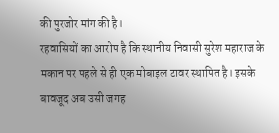की पुरजोर मांग की है।
रहवासियों का आरोप है कि स्थानीय निवासी सुरेश महाराज के मकान पर पहले से ही एक मोबाइल टावर स्थापित है। इसके बावजूद अब उसी जगह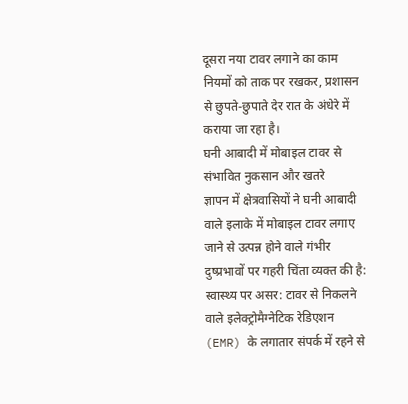दूसरा नया टावर लगाने का काम नियमों को ताक पर रखकर, प्रशासन से छुपते-छुपाते देर रात के अंधेरे में कराया जा रहा है।
घनी आबादी में मोबाइल टावर से संभावित नुकसान और खतरे
ज्ञापन में क्षेत्रवासियों ने घनी आबादी वाले इलाके में मोबाइल टावर लगाए जाने से उत्पन्न होने वाले गंभीर दुष्प्रभावों पर गहरी चिंता व्यक्त की है:
स्वास्थ्य पर असर: टावर से निकलने वाले इलेक्ट्रोमैग्नेटिक रेडिएशन (EMR) के लगातार संपर्क में रहने से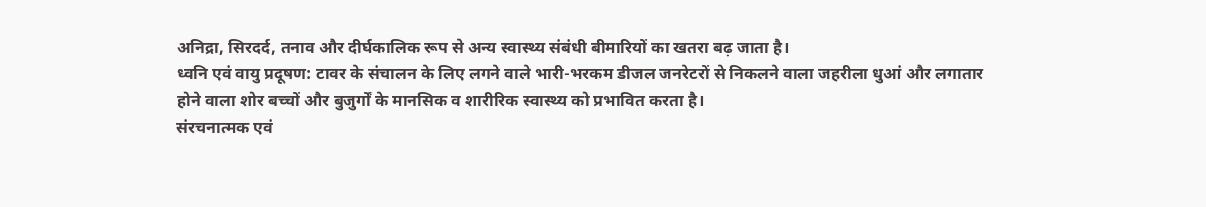अनिद्रा, सिरदर्द, तनाव और दीर्घकालिक रूप से अन्य स्वास्थ्य संबंधी बीमारियों का खतरा बढ़ जाता है।
ध्वनि एवं वायु प्रदूषण: टावर के संचालन के लिए लगने वाले भारी-भरकम डीजल जनरेटरों से निकलने वाला जहरीला धुआं और लगातार होने वाला शोर बच्चों और बुजुर्गों के मानसिक व शारीरिक स्वास्थ्य को प्रभावित करता है।
संरचनात्मक एवं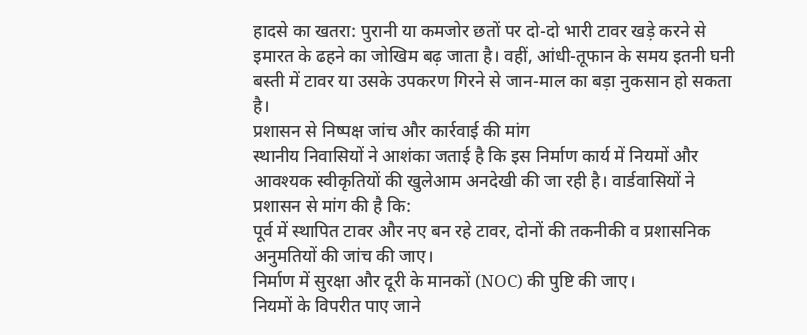हादसे का खतरा: पुरानी या कमजोर छतों पर दो-दो भारी टावर खड़े करने से इमारत के ढहने का जोखिम बढ़ जाता है। वहीं, आंधी-तूफान के समय इतनी घनी बस्ती में टावर या उसके उपकरण गिरने से जान-माल का बड़ा नुकसान हो सकता है।
प्रशासन से निष्पक्ष जांच और कार्रवाई की मांग
स्थानीय निवासियों ने आशंका जताई है कि इस निर्माण कार्य में नियमों और आवश्यक स्वीकृतियों की खुलेआम अनदेखी की जा रही है। वार्डवासियों ने प्रशासन से मांग की है कि:
पूर्व में स्थापित टावर और नए बन रहे टावर, दोनों की तकनीकी व प्रशासनिक अनुमतियों की जांच की जाए।
निर्माण में सुरक्षा और दूरी के मानकों (NOC) की पुष्टि की जाए।
नियमों के विपरीत पाए जाने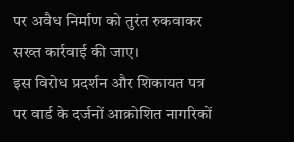पर अवैध निर्माण को तुरंत रुकवाकर सख्त कार्रवाई की जाए।
इस विरोध प्रदर्शन और शिकायत पत्र पर वार्ड के दर्जनों आक्रोशित नागरिकों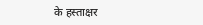के हस्ताक्षर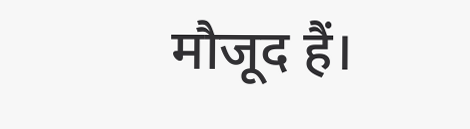मौजूद हैं।